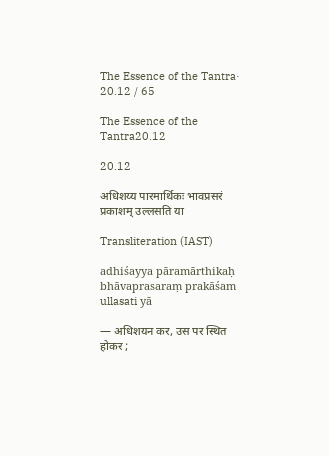The Essence of the Tantra· 20.12 / 65

The Essence of the Tantra20.12

20.12

अधिशय्य पारमार्थिकः भावप्रसरं प्रकाशम् उल्लसति या

Transliteration (IAST)

adhiśayya pāramārthikaḥ bhāvaprasaraṃ prakāśam ullasati yā

— अधिशयन कर, उस पर स्थित होकर ;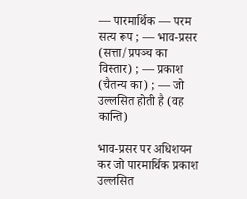— पारमार्थिक — परम सत्य रूप ; — भाव-प्रसर (सत्ता/प्रपञ्च का विस्तार) ; — प्रकाश (चैतन्य का) ; — जो उल्लसित होती है (वह कान्ति)

भाव-प्रसर पर अधिशयन कर जो पारमार्थिक प्रकाश उल्लसित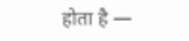होता है —